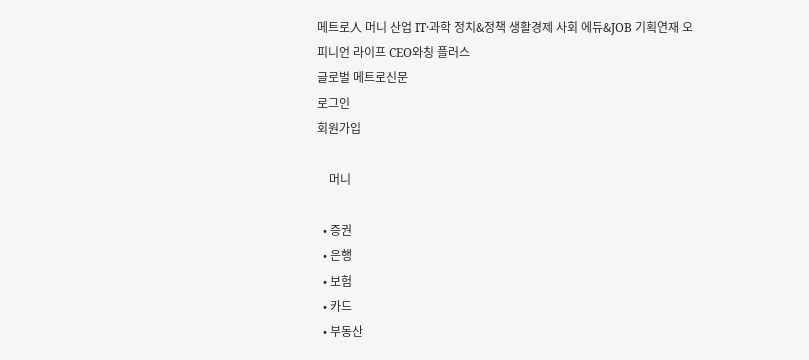메트로人 머니 산업 IT·과학 정치&정책 생활경제 사회 에듀&JOB 기획연재 오피니언 라이프 CEO와칭 플러스
글로벌 메트로신문
로그인
회원가입

    머니

  • 증권
  • 은행
  • 보험
  • 카드
  • 부동산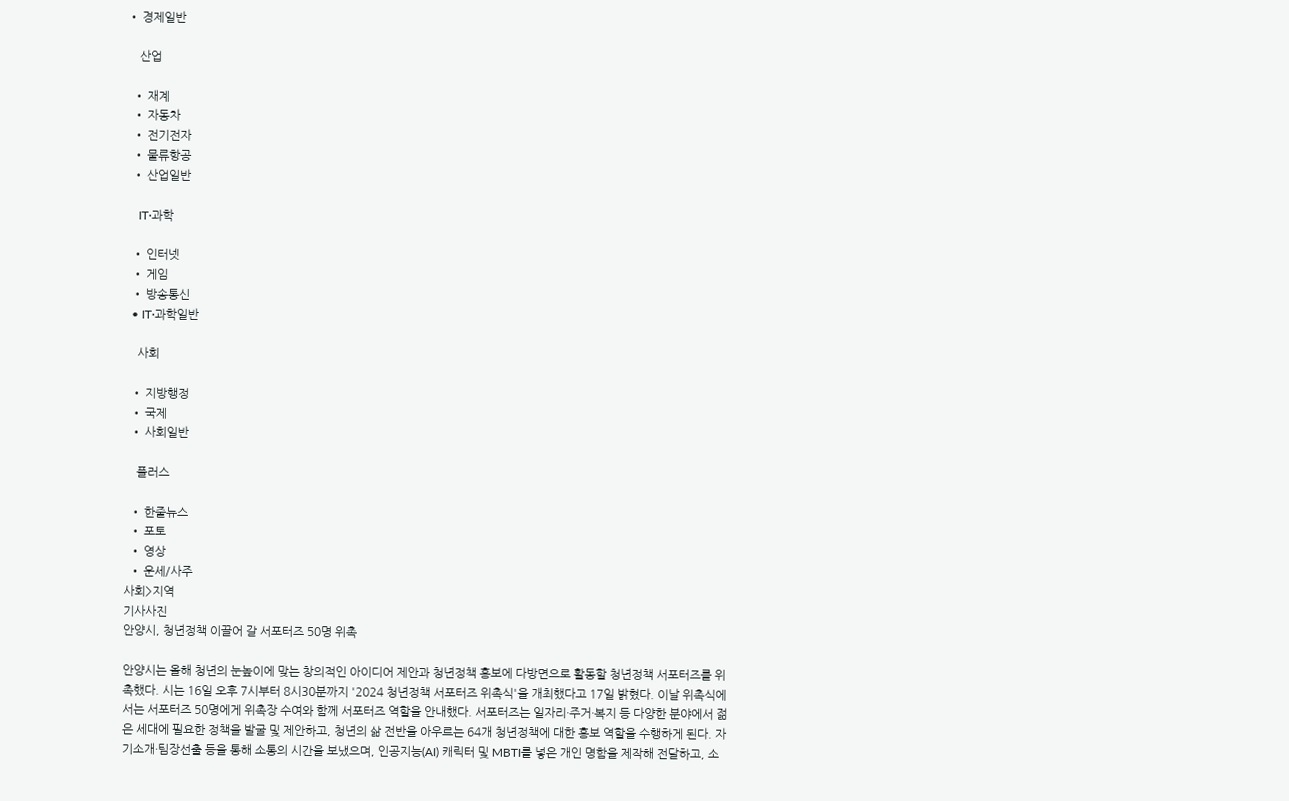• 경제일반

    산업

  • 재계
  • 자동차
  • 전기전자
  • 물류항공
  • 산업일반

    IT·과학

  • 인터넷
  • 게임
  • 방송통신
  • IT·과학일반

    사회

  • 지방행정
  • 국제
  • 사회일반

    플러스

  • 한줄뉴스
  • 포토
  • 영상
  • 운세/사주
사회>지역
기사사진
안양시, 청년정책 이끌어 갈 서포터즈 50명 위촉

안양시는 올해 청년의 눈높이에 맞는 창의적인 아이디어 제안과 청년정책 홍보에 다방면으로 활동할 청년정책 서포터즈를 위촉했다. 시는 16일 오후 7시부터 8시30분까지 '2024 청년정책 서포터즈 위촉식'을 개최했다고 17일 밝혔다. 이날 위촉식에서는 서포터즈 50명에게 위촉장 수여와 함께 서포터즈 역할을 안내했다. 서포터즈는 일자리·주거·복지 등 다양한 분야에서 젊은 세대에 필요한 정책을 발굴 및 제안하고, 청년의 삶 전반을 아우르는 64개 청년정책에 대한 홍보 역할을 수행하게 된다. 자기소개·팀장선출 등을 통해 소통의 시간을 보냈으며, 인공지능(AI) 캐릭터 및 MBTI를 넣은 개인 명함을 제작해 전달하고, 소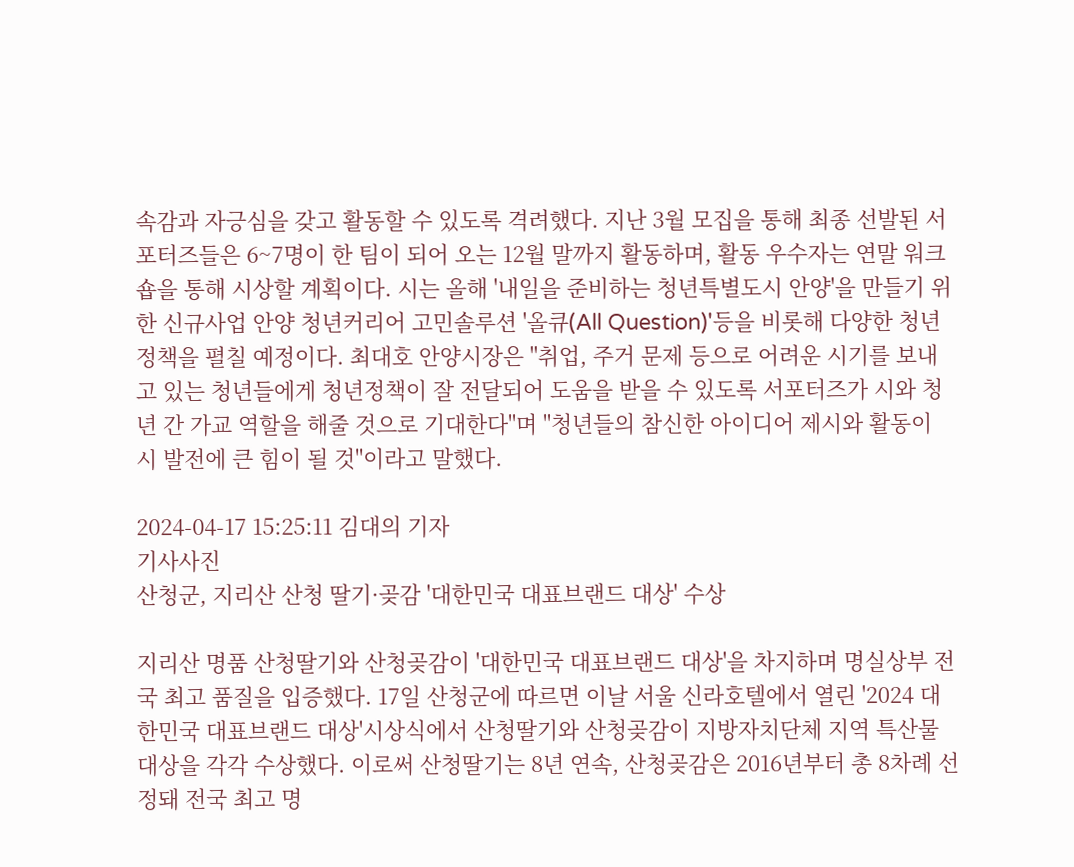속감과 자긍심을 갖고 활동할 수 있도록 격려했다. 지난 3월 모집을 통해 최종 선발된 서포터즈들은 6~7명이 한 팀이 되어 오는 12월 말까지 활동하며, 활동 우수자는 연말 워크숍을 통해 시상할 계획이다. 시는 올해 '내일을 준비하는 청년특별도시 안양'을 만들기 위한 신규사업 안양 청년커리어 고민솔루션 '올큐(All Question)'등을 비롯해 다양한 청년정책을 펼칠 예정이다. 최대호 안양시장은 "취업, 주거 문제 등으로 어려운 시기를 보내고 있는 청년들에게 청년정책이 잘 전달되어 도움을 받을 수 있도록 서포터즈가 시와 청년 간 가교 역할을 해줄 것으로 기대한다"며 "청년들의 참신한 아이디어 제시와 활동이 시 발전에 큰 힘이 될 것"이라고 말했다.

2024-04-17 15:25:11 김대의 기자
기사사진
산청군, 지리산 산청 딸기·곶감 '대한민국 대표브랜드 대상' 수상

지리산 명품 산청딸기와 산청곶감이 '대한민국 대표브랜드 대상'을 차지하며 명실상부 전국 최고 품질을 입증했다. 17일 산청군에 따르면 이날 서울 신라호텔에서 열린 '2024 대한민국 대표브랜드 대상'시상식에서 산청딸기와 산청곶감이 지방자치단체 지역 특산물 대상을 각각 수상했다. 이로써 산청딸기는 8년 연속, 산청곶감은 2016년부터 총 8차례 선정돼 전국 최고 명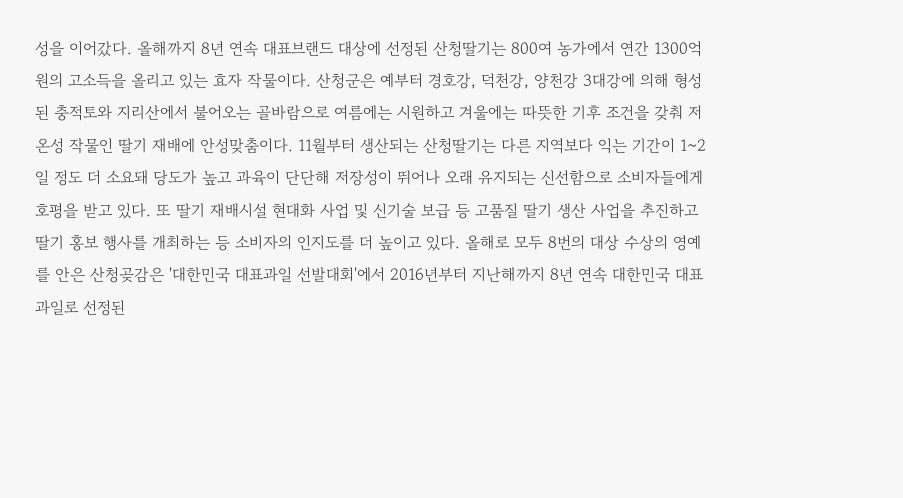성을 이어갔다. 올해까지 8년 연속 대표브랜드 대상에 선정된 산청딸기는 800여 농가에서 연간 1300억원의 고소득을 올리고 있는 효자 작물이다. 산청군은 예부터 경호강, 덕천강, 양천강 3대강에 의해 형성된 충적토와 지리산에서 불어오는 골바람으로 여름에는 시원하고 겨울에는 따뜻한 기후 조건을 갖춰 저온성 작물인 딸기 재배에 안성맞춤이다. 11월부터 생산되는 산청딸기는 다른 지역보다 익는 기간이 1~2일 정도 더 소요돼 당도가 높고 과육이 단단해 저장성이 뛰어나 오래 유지되는 신선함으로 소비자들에게 호평을 받고 있다. 또 딸기 재배시설 현대화 사업 및 신기술 보급 등 고품질 딸기 생산 사업을 추진하고 딸기 홍보 행사를 개최하는 등 소비자의 인지도를 더 높이고 있다. 올해로 모두 8번의 대상 수상의 영예를 안은 산청곶감은 '대한민국 대표과일 선발대회'에서 2016년부터 지난해까지 8년 연속 대한민국 대표과일로 선정된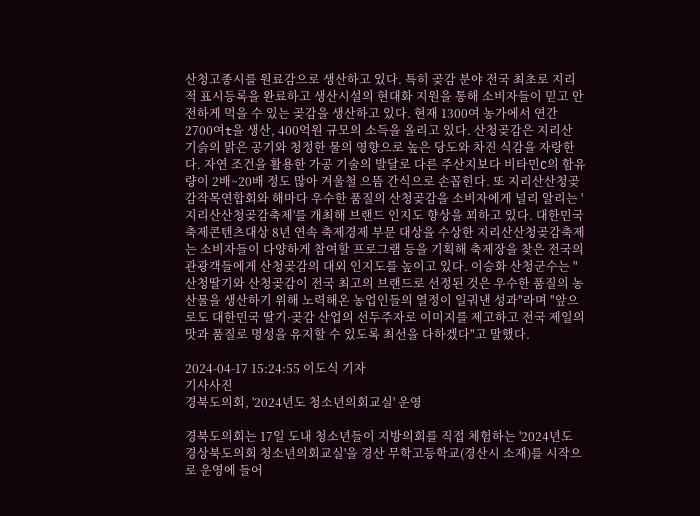산청고종시를 원료감으로 생산하고 있다. 특히 곶감 분야 전국 최초로 지리적 표시등록을 완료하고 생산시설의 현대화 지원을 통해 소비자들이 믿고 안전하게 먹을 수 있는 곶감을 생산하고 있다. 현재 1300여 농가에서 연간 2700여t을 생산, 400억원 규모의 소득을 올리고 있다. 산청곶감은 지리산 기슭의 맑은 공기와 청정한 물의 영향으로 높은 당도와 차진 식감을 자랑한다. 자연 조건을 활용한 가공 기술의 발달로 다른 주산지보다 비타민C의 함유량이 2배~20배 정도 많아 겨울철 으뜸 간식으로 손꼽힌다. 또 지리산산청곶감작목연합회와 해마다 우수한 품질의 산청곶감을 소비자에게 널리 알리는 '지리산산청곶감축제'를 개최해 브랜드 인지도 향상을 꾀하고 있다. 대한민국축제콘텐츠대상 8년 연속 축제경제 부문 대상을 수상한 지리산산청곶감축제는 소비자들이 다양하게 참여할 프로그램 등을 기획해 축제장을 찾은 전국의 관광객들에게 산청곶감의 대외 인지도를 높이고 있다. 이승화 산청군수는 "산청딸기와 산청곶감이 전국 최고의 브랜드로 선정된 것은 우수한 품질의 농산물을 생산하기 위해 노력해온 농업인들의 열정이 일궈낸 성과"라며 "앞으로도 대한민국 딸기·곶감 산업의 선두주자로 이미지를 제고하고 전국 제일의 맛과 품질로 명성을 유지할 수 있도록 최선을 다하겠다"고 말했다.

2024-04-17 15:24:55 이도식 기자
기사사진
경북도의회, '2024년도 청소년의회교실' 운영

경북도의회는 17일 도내 청소년들이 지방의회를 직접 체험하는 '2024년도 경상북도의회 청소년의회교실'을 경산 무학고등학교(경산시 소재)를 시작으로 운영에 들어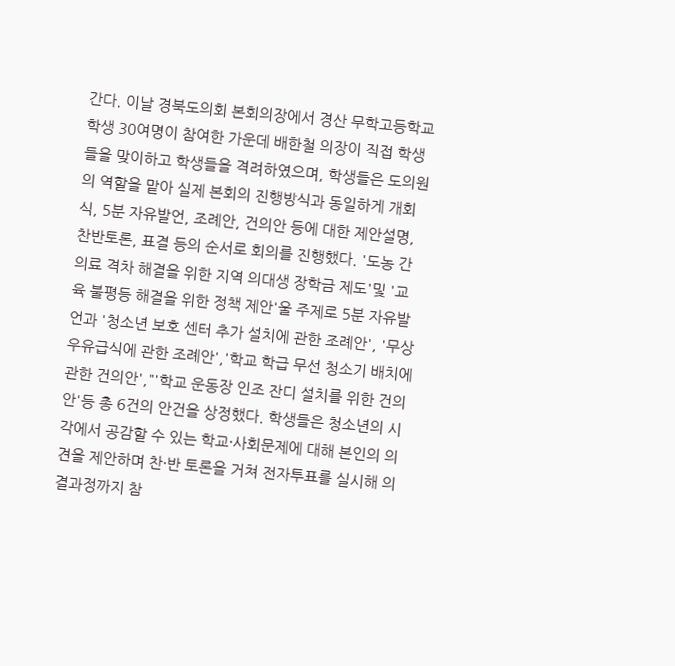간다. 이날 경북도의회 본회의장에서 경산 무학고등학교 학생 30여명이 참여한 가운데 배한철 의장이 직접 학생들을 맞이하고 학생들을 격려하였으며, 학생들은 도의원의 역할을 맡아 실제 본회의 진행방식과 동일하게 개회식, 5분 자유발언, 조례안, 건의안 등에 대한 제안설명, 찬반토론, 표결 등의 순서로 회의를 진행했다. '도농 간 의료 격차 해결을 위한 지역 의대생 장학금 제도'및 '교육 불평등 해결을 위한 정책 제안'울 주제로 5분 자유발언과 '청소년 보호 센터 추가 설치에 관한 조례안', '무상 우유급식에 관한 조례안','학교 학급 무선 청소기 배치에 관한 건의안',"'학교 운동장 인조 잔디 설치를 위한 건의안'등 총 6건의 안건을 상정했다. 학생들은 청소년의 시각에서 공감할 수 있는 학교·사회문제에 대해 본인의 의견을 제안하며 찬·반 토론을 거쳐 전자투표를 실시해 의결과정까지 참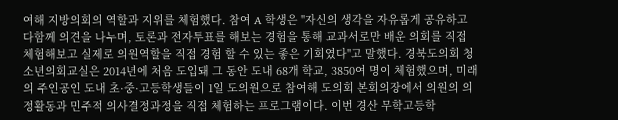여해 지방의회의 역할과 지위를 체험했다. 참여 A 학생은 "자신의 생각을 자유롭게 공유하고 다함께 의견을 나누며, 토론과 전자투표를 해보는 경험을 통해 교과서로만 배운 의회를 직접 체험해보고 실제로 의원역할을 직접 경험 할 수 있는 좋은 기회였다"고 말했다. 경북도의회 청소년의회교실은 2014년에 처음 도입돼 그 동안 도내 68개 학교, 3850여 명이 체험했으며, 미래의 주인공인 도내 초·중·고등학생들이 1일 도의원으로 참여해 도의회 본회의장에서 의원의 의정활동과 민주적 의사결정과정을 직접 체험하는 프로그램이다. 이번 경산 무학고등학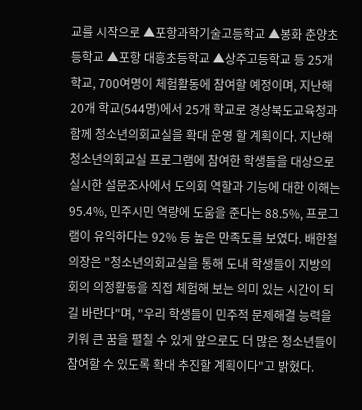교를 시작으로 ▲포항과학기술고등학교 ▲봉화 춘양초등학교 ▲포항 대흥초등학교 ▲상주고등학교 등 25개 학교, 700여명이 체험활동에 참여할 예정이며, 지난해 20개 학교(544명)에서 25개 학교로 경상북도교육청과 함께 청소년의회교실을 확대 운영 할 계획이다. 지난해 청소년의회교실 프로그램에 참여한 학생들을 대상으로 실시한 설문조사에서 도의회 역할과 기능에 대한 이해는 95.4%, 민주시민 역량에 도움을 준다는 88.5%, 프로그램이 유익하다는 92% 등 높은 만족도를 보였다. 배한철 의장은 "청소년의회교실을 통해 도내 학생들이 지방의회의 의정활동을 직접 체험해 보는 의미 있는 시간이 되길 바란다"며, "우리 학생들이 민주적 문제해결 능력을 키워 큰 꿈을 펼칠 수 있게 앞으로도 더 많은 청소년들이 참여할 수 있도록 확대 추진할 계획이다"고 밝혔다.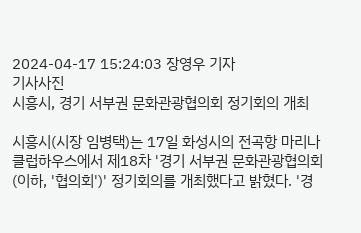2024-04-17 15:24:03 장영우 기자
기사사진
시흥시, 경기 서부권 문화관광협의회 정기회의 개최

시흥시(시장 임병택)는 17일 화성시의 전곡항 마리나 클럽하우스에서 제18차 '경기 서부권 문화관광협의회(이하, '협의회')' 정기회의를 개최했다고 밝혔다. '경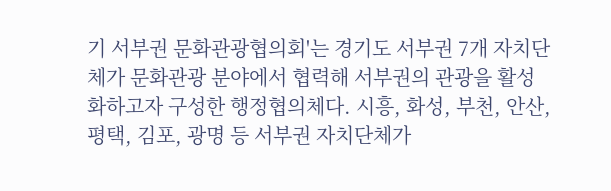기 서부권 문화관광협의회'는 경기도 서부권 7개 자치단체가 문화관광 분야에서 협력해 서부권의 관광을 활성화하고자 구성한 행정협의체다. 시흥, 화성, 부천, 안산, 평택, 김포, 광명 등 서부권 자치단체가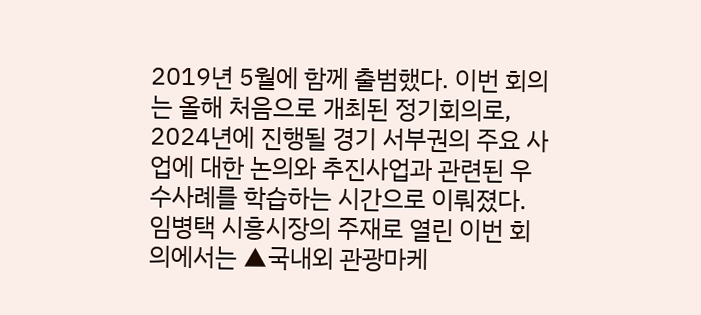2019년 5월에 함께 출범했다. 이번 회의는 올해 처음으로 개최된 정기회의로, 2024년에 진행될 경기 서부권의 주요 사업에 대한 논의와 추진사업과 관련된 우수사례를 학습하는 시간으로 이뤄졌다. 임병택 시흥시장의 주재로 열린 이번 회의에서는 ▲국내외 관광마케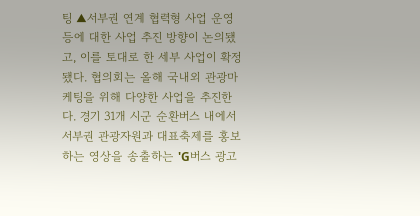팅 ▲서부권 연계 협력형 사업 운영 등에 대한 사업 추진 방향이 논의됐고, 이를 토대로 한 세부 사업이 확정됐다. 협의회는 올해 국내외 관광마케팅을 위해 다양한 사업을 추진한다. 경기 31개 시군 순환버스 내에서 서부권 관광자원과 대표축제를 홍보하는 영상을 송출하는 'G버스 광고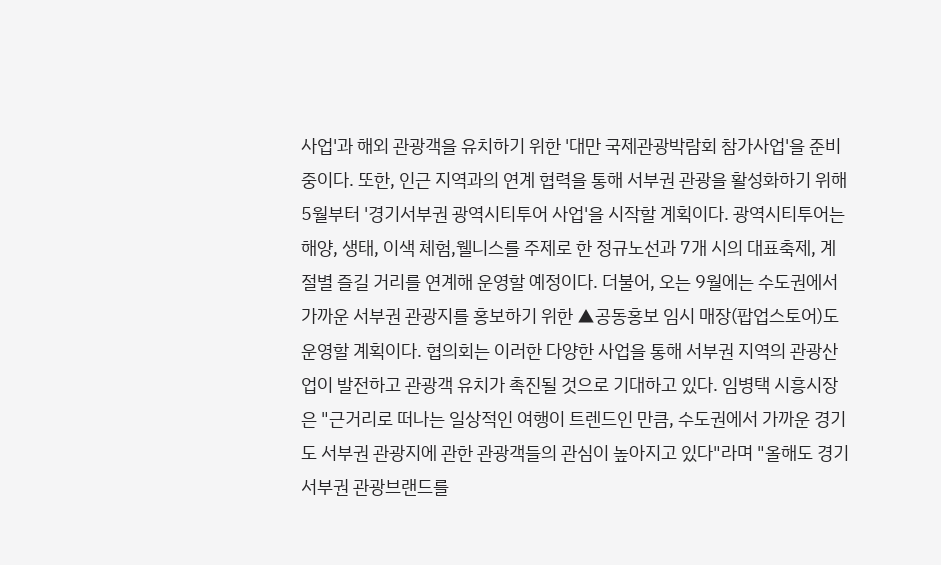사업'과 해외 관광객을 유치하기 위한 '대만 국제관광박람회 참가사업'을 준비 중이다. 또한, 인근 지역과의 연계 협력을 통해 서부권 관광을 활성화하기 위해 5월부터 '경기서부권 광역시티투어 사업'을 시작할 계획이다. 광역시티투어는 해양, 생태, 이색 체험,웰니스를 주제로 한 정규노선과 7개 시의 대표축제, 계절별 즐길 거리를 연계해 운영할 예정이다. 더불어, 오는 9월에는 수도권에서 가까운 서부권 관광지를 홍보하기 위한 ▲공동홍보 임시 매장(팝업스토어)도 운영할 계획이다. 협의회는 이러한 다양한 사업을 통해 서부권 지역의 관광산업이 발전하고 관광객 유치가 촉진될 것으로 기대하고 있다. 임병택 시흥시장은 "근거리로 떠나는 일상적인 여행이 트렌드인 만큼, 수도권에서 가까운 경기도 서부권 관광지에 관한 관광객들의 관심이 높아지고 있다"라며 "올해도 경기 서부권 관광브랜드를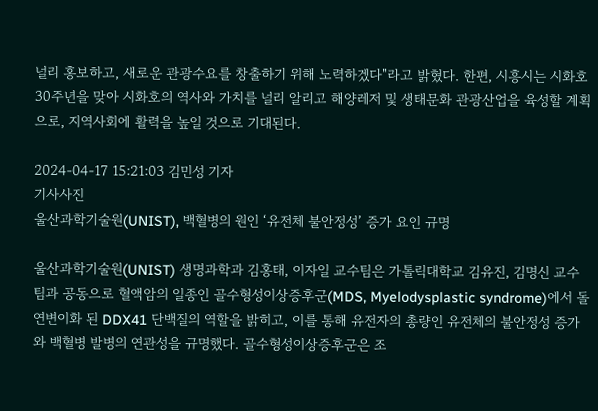널리 홍보하고, 새로운 관광수요를 창출하기 위해 노력하겠다"라고 밝혔다. 한편, 시흥시는 시화호 30주년을 맞아 시화호의 역사와 가치를 널리 알리고 해양레저 및 생태문화 관광산업을 육성할 계획으로, 지역사회에 활력을 높일 것으로 기대된다.

2024-04-17 15:21:03 김민성 기자
기사사진
울산과학기술원(UNIST), 백혈병의 원인 ‘유전체 불안정성’ 증가 요인 규명

울산과학기술원(UNIST) 생명과학과 김홍태, 이자일 교수팀은 가톨릭대학교 김유진, 김명신 교수팀과 공동으로 혈액암의 일종인 골수형성이상증후군(MDS, Myelodysplastic syndrome)에서 돌연변이화 된 DDX41 단백질의 역할을 밝히고, 이를 통해 유전자의 총량인 유전체의 불안정성 증가와 백혈병 발병의 연관성을 규명했다. 골수형성이상증후군은 조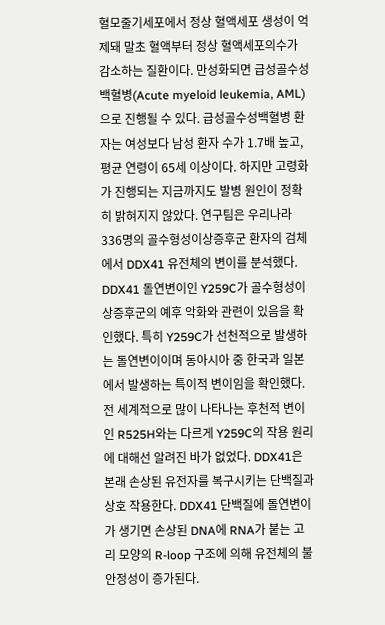혈모줄기세포에서 정상 혈액세포 생성이 억제돼 말초 혈액부터 정상 혈액세포의수가 감소하는 질환이다. 만성화되면 급성골수성백혈병(Acute myeloid leukemia, AML)으로 진행될 수 있다. 급성골수성백혈병 환자는 여성보다 남성 환자 수가 1.7배 높고, 평균 연령이 65세 이상이다. 하지만 고령화가 진행되는 지금까지도 발병 원인이 정확히 밝혀지지 않았다. 연구팀은 우리나라 336명의 골수형성이상증후군 환자의 검체에서 DDX41 유전체의 변이를 분석했다. DDX41 돌연변이인 Y259C가 골수형성이상증후군의 예후 악화와 관련이 있음을 확인했다. 특히 Y259C가 선천적으로 발생하는 돌연변이이며 동아시아 중 한국과 일본에서 발생하는 특이적 변이임을 확인했다. 전 세계적으로 많이 나타나는 후천적 변이인 R525H와는 다르게 Y259C의 작용 원리에 대해선 알려진 바가 없었다. DDX41은 본래 손상된 유전자를 복구시키는 단백질과 상호 작용한다. DDX41 단백질에 돌연변이가 생기면 손상된 DNA에 RNA가 붙는 고리 모양의 R-loop 구조에 의해 유전체의 불안정성이 증가된다.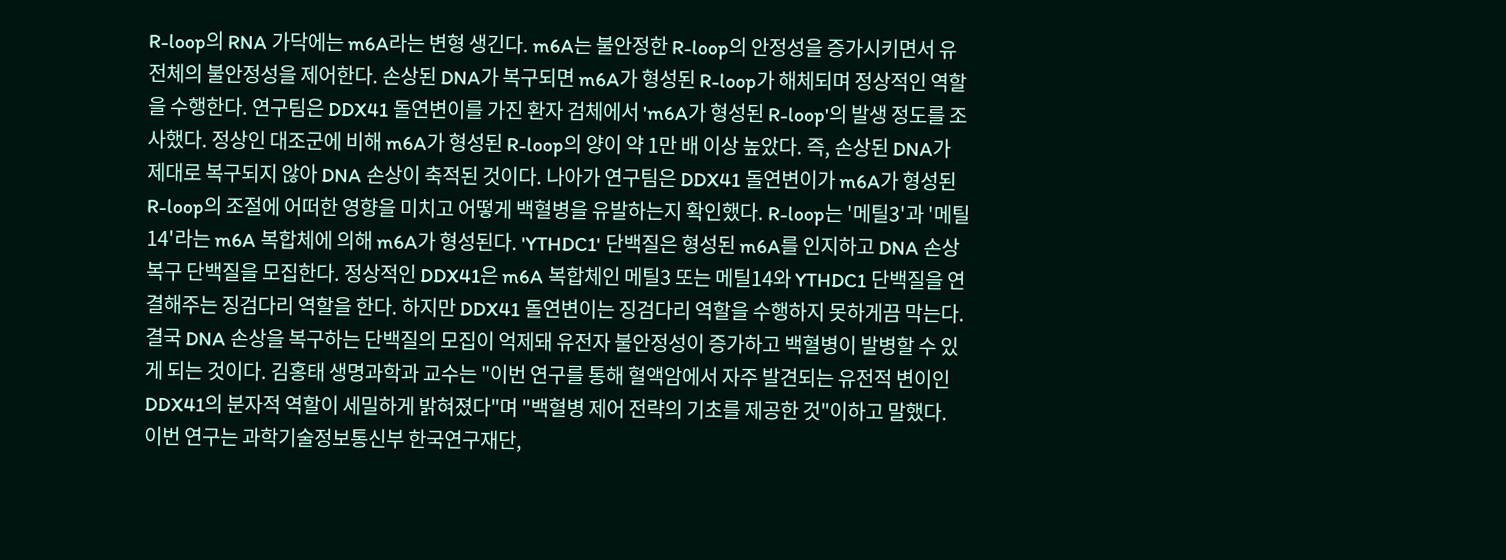R-loop의 RNA 가닥에는 m6A라는 변형 생긴다. m6A는 불안정한 R-loop의 안정성을 증가시키면서 유전체의 불안정성을 제어한다. 손상된 DNA가 복구되면 m6A가 형성된 R-loop가 해체되며 정상적인 역할을 수행한다. 연구팀은 DDX41 돌연변이를 가진 환자 검체에서 'm6A가 형성된 R-loop'의 발생 정도를 조사했다. 정상인 대조군에 비해 m6A가 형성된 R-loop의 양이 약 1만 배 이상 높았다. 즉, 손상된 DNA가 제대로 복구되지 않아 DNA 손상이 축적된 것이다. 나아가 연구팀은 DDX41 돌연변이가 m6A가 형성된 R-loop의 조절에 어떠한 영향을 미치고 어떻게 백혈병을 유발하는지 확인했다. R-loop는 '메틸3'과 '메틸14'라는 m6A 복합체에 의해 m6A가 형성된다. 'YTHDC1' 단백질은 형성된 m6A를 인지하고 DNA 손상복구 단백질을 모집한다. 정상적인 DDX41은 m6A 복합체인 메틸3 또는 메틸14와 YTHDC1 단백질을 연결해주는 징검다리 역할을 한다. 하지만 DDX41 돌연변이는 징검다리 역할을 수행하지 못하게끔 막는다. 결국 DNA 손상을 복구하는 단백질의 모집이 억제돼 유전자 불안정성이 증가하고 백혈병이 발병할 수 있게 되는 것이다. 김홍태 생명과학과 교수는 "이번 연구를 통해 혈액암에서 자주 발견되는 유전적 변이인 DDX41의 분자적 역할이 세밀하게 밝혀졌다"며 "백혈병 제어 전략의 기초를 제공한 것"이하고 말했다. 이번 연구는 과학기술정보통신부 한국연구재단,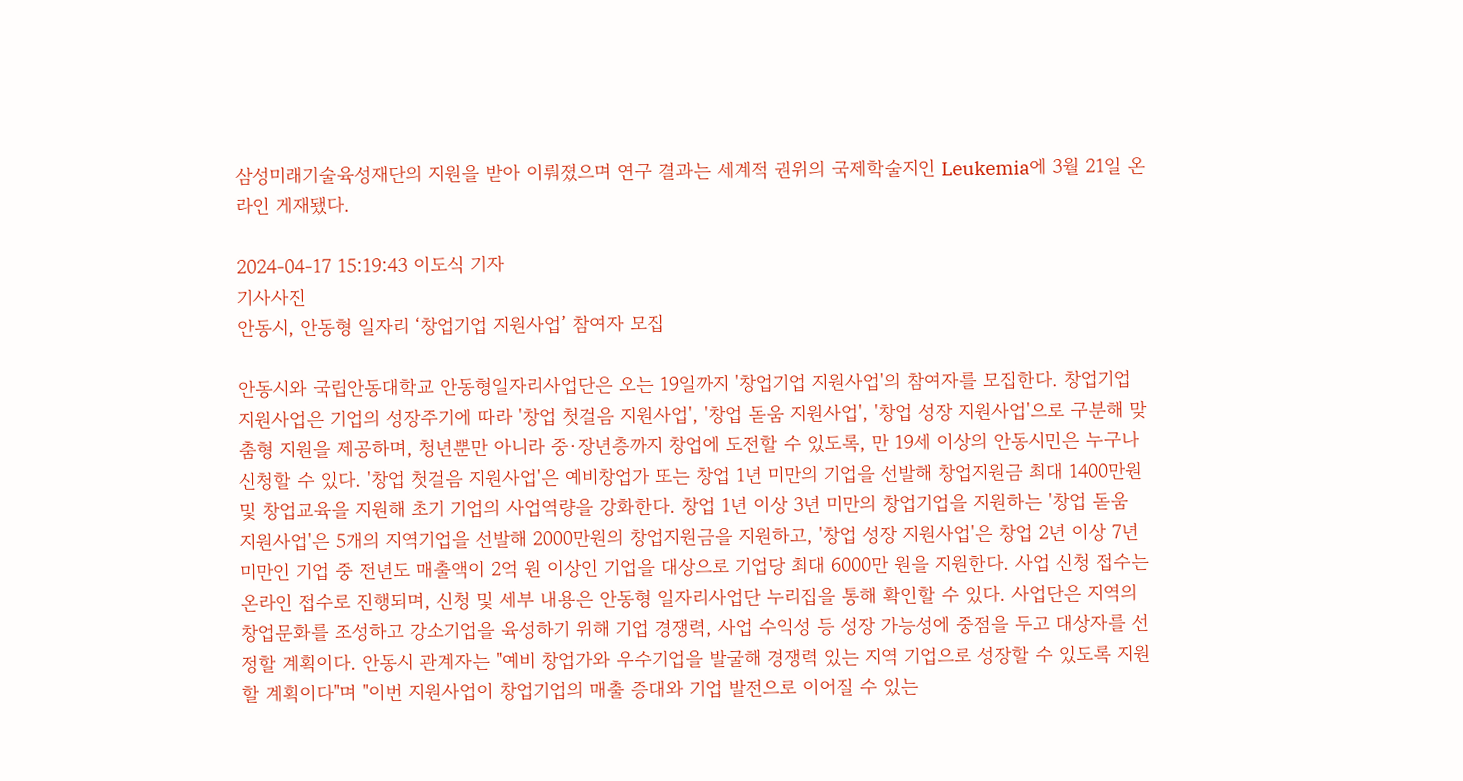삼성미래기술육성재단의 지원을 받아 이뤄졌으며 연구 결과는 세계적 권위의 국제학술지인 Leukemia에 3월 21일 온라인 게재됐다.

2024-04-17 15:19:43 이도식 기자
기사사진
안동시, 안동형 일자리 ‘창업기업 지원사업’ 참여자 모집

안동시와 국립안동대학교 안동형일자리사업단은 오는 19일까지 '창업기업 지원사업'의 참여자를 모집한다. 창업기업 지원사업은 기업의 성장주기에 따라 '창업 첫걸음 지원사업', '창업 돋움 지원사업', '창업 성장 지원사업'으로 구분해 맞춤형 지원을 제공하며, 청년뿐만 아니라 중·장년층까지 창업에 도전할 수 있도록, 만 19세 이상의 안동시민은 누구나 신청할 수 있다. '창업 첫걸음 지원사업'은 예비창업가 또는 창업 1년 미만의 기업을 선발해 창업지원금 최대 1400만원 및 창업교육을 지원해 초기 기업의 사업역량을 강화한다. 창업 1년 이상 3년 미만의 창업기업을 지원하는 '창업 돋움 지원사업'은 5개의 지역기업을 선발해 2000만원의 창업지원금을 지원하고, '창업 성장 지원사업'은 창업 2년 이상 7년 미만인 기업 중 전년도 매출액이 2억 원 이상인 기업을 대상으로 기업당 최대 6000만 원을 지원한다. 사업 신청 접수는 온라인 접수로 진행되며, 신청 및 세부 내용은 안동형 일자리사업단 누리집을 통해 확인할 수 있다. 사업단은 지역의 창업문화를 조성하고 강소기업을 육성하기 위해 기업 경쟁력, 사업 수익성 등 성장 가능성에 중점을 두고 대상자를 선정할 계획이다. 안동시 관계자는 "예비 창업가와 우수기업을 발굴해 경쟁력 있는 지역 기업으로 성장할 수 있도록 지원할 계획이다"며 "이번 지원사업이 창업기업의 매출 증대와 기업 발전으로 이어질 수 있는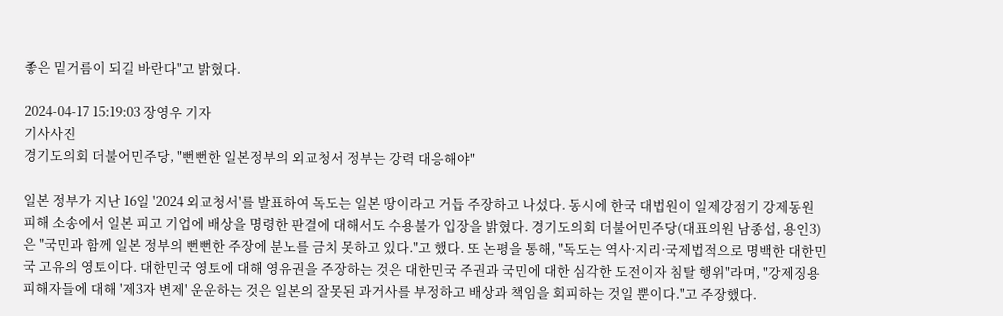좋은 밑거름이 되길 바란다"고 밝혔다.

2024-04-17 15:19:03 장영우 기자
기사사진
경기도의회 더불어민주당, "뻔뻔한 일본정부의 외교청서 정부는 강력 대응해야"

일본 정부가 지난 16일 '2024 외교청서'를 발표하여 독도는 일본 땅이라고 거듭 주장하고 나섰다. 동시에 한국 대법원이 일제강점기 강제동원 피해 소송에서 일본 피고 기업에 배상을 명령한 판결에 대해서도 수용불가 입장을 밝혔다. 경기도의회 더불어민주당(대표의원 남종섭, 용인3)은 "국민과 함께 일본 정부의 뻔뻔한 주장에 분노를 금치 못하고 있다."고 했다. 또 논평을 통해, "독도는 역사·지리·국제법적으로 명백한 대한민국 고유의 영토이다. 대한민국 영토에 대해 영유권을 주장하는 것은 대한민국 주권과 국민에 대한 심각한 도전이자 침탈 행위"라며, "강제징용 피해자들에 대해 '제3자 변제' 운운하는 것은 일본의 잘못된 과거사를 부정하고 배상과 책임을 회피하는 것일 뿐이다."고 주장했다.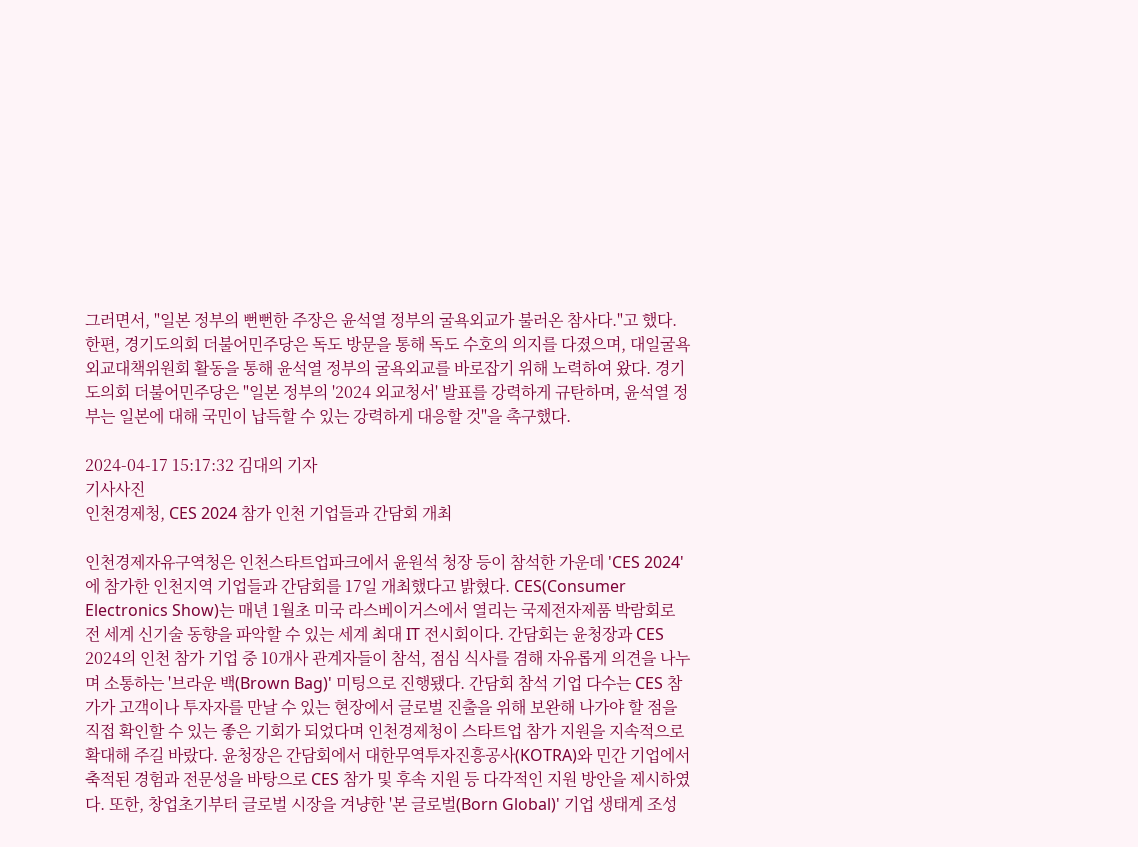그러면서, "일본 정부의 뻔뻔한 주장은 윤석열 정부의 굴욕외교가 불러온 참사다."고 했다. 한편, 경기도의회 더불어민주당은 독도 방문을 통해 독도 수호의 의지를 다졌으며, 대일굴욕외교대책위원회 활동을 통해 윤석열 정부의 굴욕외교를 바로잡기 위해 노력하여 왔다. 경기도의회 더불어민주당은 "일본 정부의 '2024 외교청서' 발표를 강력하게 규탄하며, 윤석열 정부는 일본에 대해 국민이 납득할 수 있는 강력하게 대응할 것"을 촉구했다.

2024-04-17 15:17:32 김대의 기자
기사사진
인천경제청, CES 2024 참가 인천 기업들과 간담회 개최

인천경제자유구역청은 인천스타트업파크에서 윤원석 청장 등이 참석한 가운데 'CES 2024'에 참가한 인천지역 기업들과 간담회를 17일 개최했다고 밝혔다. CES(Consumer Electronics Show)는 매년 1월초 미국 라스베이거스에서 열리는 국제전자제품 박람회로 전 세계 신기술 동향을 파악할 수 있는 세계 최대 IT 전시회이다. 간담회는 윤청장과 CES 2024의 인천 참가 기업 중 10개사 관계자들이 참석, 점심 식사를 겸해 자유롭게 의견을 나누며 소통하는 '브라운 백(Brown Bag)' 미팅으로 진행됐다. 간담회 참석 기업 다수는 CES 참가가 고객이나 투자자를 만날 수 있는 현장에서 글로벌 진출을 위해 보완해 나가야 할 점을 직접 확인할 수 있는 좋은 기회가 되었다며 인천경제청이 스타트업 참가 지원을 지속적으로 확대해 주길 바랐다. 윤청장은 간담회에서 대한무역투자진흥공사(KOTRA)와 민간 기업에서 축적된 경험과 전문성을 바탕으로 CES 참가 및 후속 지원 등 다각적인 지원 방안을 제시하였다. 또한, 창업초기부터 글로벌 시장을 겨냥한 '본 글로벌(Born Global)' 기업 생태계 조성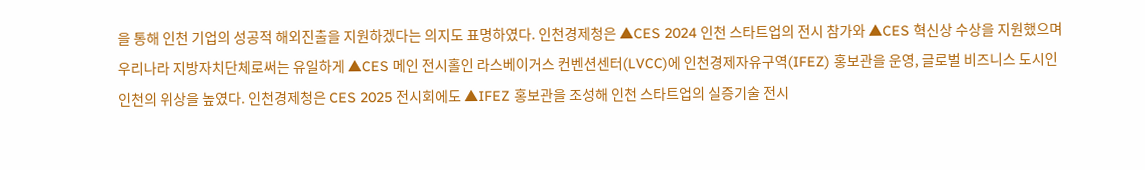을 통해 인천 기업의 성공적 해외진출을 지원하겠다는 의지도 표명하였다. 인천경제청은 ▲CES 2024 인천 스타트업의 전시 참가와 ▲CES 혁신상 수상을 지원했으며 우리나라 지방자치단체로써는 유일하게 ▲CES 메인 전시홀인 라스베이거스 컨벤션센터(LVCC)에 인천경제자유구역(IFEZ) 홍보관을 운영, 글로벌 비즈니스 도시인 인천의 위상을 높였다. 인천경제청은 CES 2025 전시회에도 ▲IFEZ 홍보관을 조성해 인천 스타트업의 실증기술 전시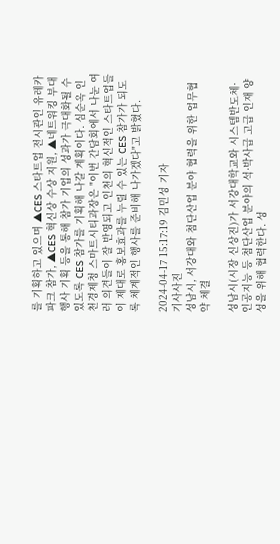를 기획하고 있으며 ▲CES 스타트업 전시관인 유레카파크 참가, ▲CES 혁신상 수상 지원, ▲네트워킹 부대행사 기획 등을 통해 참가 기업의 성과가 극대화될 수 있도록 CES 참가를 기획해 나갈 계획이다. 심순옥 인천경제청 스마트시티과장은 "이번 간담회에서 나눈 여러 의견들이 잘 반영되고 인천의 혁신적인 스타트업들이 제대로 홍보효과를 누릴 수 있는 CES 참가가 되도록 체계적인 행사를 준비해 나가겠다"고 밝혔다.

2024-04-17 15:17:19 김민성 기자
기사사진
성남시, 서강대와 첨단산업 분야 협력을 위한 업무협약 체결

성남시(시장 신상진)가 서강대학교와 시스템반도체·인공지능 등 첨단산업 분야의 석·박사급 고급 인재 양성을 위해 협력한다. 성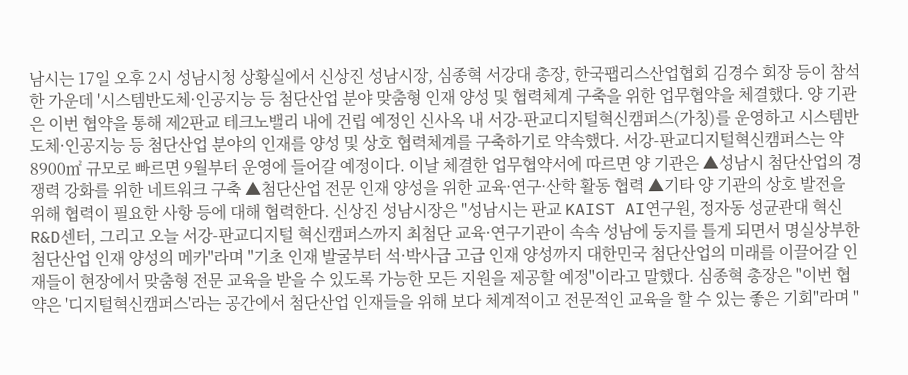남시는 17일 오후 2시 성남시청 상황실에서 신상진 성남시장, 심종혁 서강대 총장, 한국팹리스산업협회 김경수 회장 등이 참석한 가운데 '시스템반도체·인공지능 등 첨단산업 분야 맞춤형 인재 양성 및 협력체계 구축을 위한 업무협약을 체결했다. 양 기관은 이번 협약을 통해 제2판교 테크노밸리 내에 건립 예정인 신사옥 내 서강-판교디지털혁신캠퍼스(가칭)를 운영하고 시스템반도체·인공지능 등 첨단산업 분야의 인재를 양성 및 상호 협력체계를 구축하기로 약속했다. 서강-판교디지털혁신캠퍼스는 약 8900㎡ 규모로 빠르면 9월부터 운영에 들어갈 예정이다. 이날 체결한 업무협약서에 따르면 양 기관은 ▲성남시 첨단산업의 경쟁력 강화를 위한 네트워크 구축 ▲첨단산업 전문 인재 양성을 위한 교육·연구·산학 활동 협력 ▲기타 양 기관의 상호 발전을 위해 협력이 필요한 사항 등에 대해 협력한다. 신상진 성남시장은 "성남시는 판교 KAIST AI연구원, 정자동 성균관대 혁신R&D센터, 그리고 오늘 서강-판교디지털 혁신캠퍼스까지 최첨단 교육·연구기관이 속속 성남에 둥지를 틀게 되면서 명실상부한 첨단산업 인재 양성의 메카"라며 "기초 인재 발굴부터 석·박사급 고급 인재 양성까지 대한민국 첨단산업의 미래를 이끌어갈 인재들이 현장에서 맞춤형 전문 교육을 받을 수 있도록 가능한 모든 지원을 제공할 예정"이라고 말했다. 심종혁 총장은 "이번 협약은 '디지털혁신캠퍼스'라는 공간에서 첨단산업 인재들을 위해 보다 체계적이고 전문적인 교육을 할 수 있는 좋은 기회"라며 "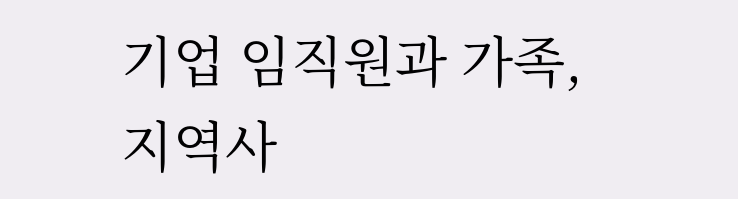기업 임직원과 가족, 지역사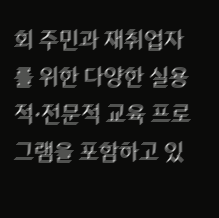회 주민과 재취업자를 위한 다양한 실용적·전문적 교육 프로그램을 포함하고 있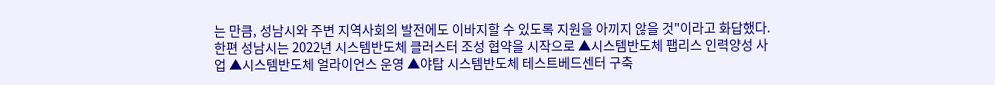는 만큼, 성남시와 주변 지역사회의 발전에도 이바지할 수 있도록 지원을 아끼지 않을 것"이라고 화답했다. 한편 성남시는 2022년 시스템반도체 클러스터 조성 협약을 시작으로 ▲시스템반도체 팹리스 인력양성 사업 ▲시스템반도체 얼라이언스 운영 ▲야탑 시스템반도체 테스트베드센터 구축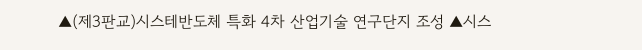▲(제3판교)시스테반도체 특화 4차 산업기술 연구단지 조성 ▲시스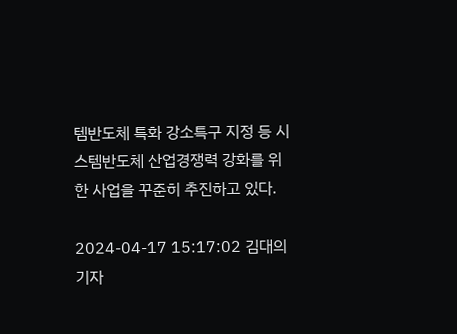템반도체 특화 강소특구 지정 등 시스템반도체 산업경쟁력 강화를 위한 사업을 꾸준히 추진하고 있다.

2024-04-17 15:17:02 김대의 기자